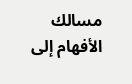مسالك الأفهام إلى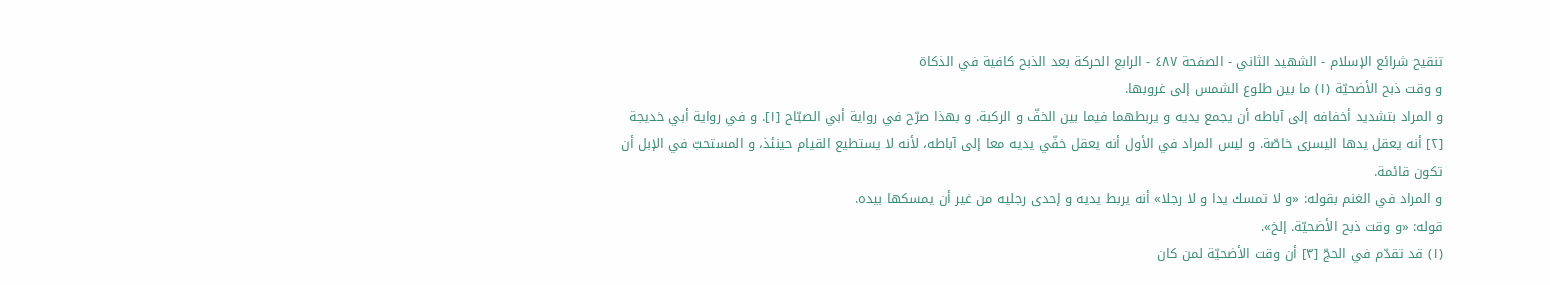تنقيح شرائع الإسلام - الشهيد الثاني - الصفحة ٤٨٧ - الرابع الحركة بعد الذبح كافية في الذكاة
و وقت ذبح الأضحيّة (١) ما بين طلوع الشمس إلى غروبها.
و المراد بتشديد أخفافه إلى آباطه أن يجمع يديه و يربطهما فيما بين الخفّ و الركبة. و بهذا صرّح في رواية أبي الصبّاح [١]. و في رواية أبي خديجة [٢] أنه يعقل يدها اليسرى خاصّة. و ليس المراد في الأول أنه يعقل خفّي يديه معا إلى آباطه، لأنه لا يستطيع القيام حينئذ، و المستحبّ في الإبل أن تكون قائمة.
و المراد في الغنم بقوله: «و لا تمسك يدا و لا رجلا» أنه يربط يديه و إحدى رجليه من غير أن يمسكها بيده.
قوله: «و وقت ذبح الأضحيّة. إلخ».
(١) قد تقدّم في الحجّ [٣] أن وقت الأضحيّة لمن كان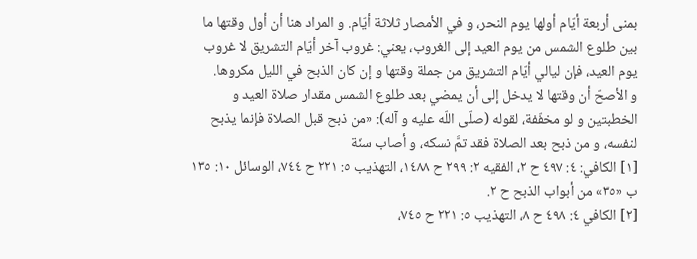بمنى أربعة أيّام أولها يوم النحر، و في الأمصار ثلاثة أيّام. و المراد هنا أن أول وقتها ما بين طلوع الشمس من يوم العيد إلى الغروب، يعني: غروب آخر أيّام التشريق لا غروب يوم العيد، فإن ليالي أيّام التشريق من جملة وقتها و إن كان الذبح في الليل مكروها.
و الأصحّ أن وقتها لا يدخل إلى أن يمضي بعد طلوع الشمس مقدار صلاة العيد و الخطبتين و لو مخفّفة، لقوله (صلّى اللّه عليه و آله): «من ذبح قبل الصلاة فإنما يذبح لنفسه، و من ذبح بعد الصلاة فقد تمَّ نسكه، و أصاب سنّة
[١] الكافي: ٤: ٤٩٧ ح ٢، الفقيه ٢: ٢٩٩ ح ١٤٨٨، التهذيب ٥: ٢٢١ ح ٧٤٤، الوسائل ١٠: ١٣٥ ب «٣٥» من أبواب الذبح ح ٢.
[٢] الكافي ٤: ٤٩٨ ح ٨، التهذيب ٥: ٢٢١ ح ٧٤٥،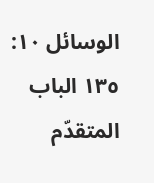الوسائل ١٠: ١٣٥ الباب المتقدّم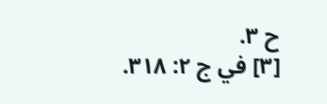ح ٣.
[٣] في ج ٢: ٣١٨.